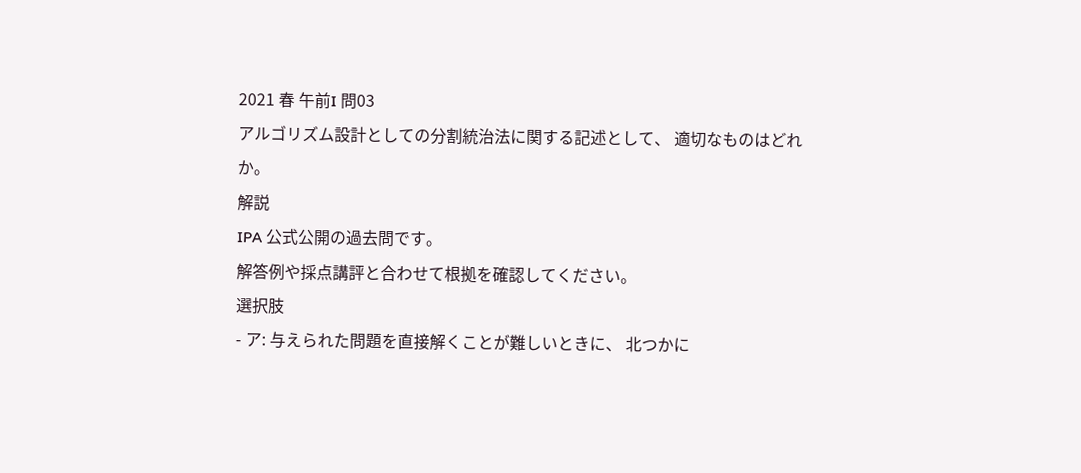2021 春 午前I 問03
アルゴリズム設計としての分割統治法に関する記述として、 適切なものはどれか。
解説
IPA 公式公開の過去問です。
解答例や採点講評と合わせて根拠を確認してください。
選択肢
- ア: 与えられた問題を直接解くことが難しいときに、 北つかに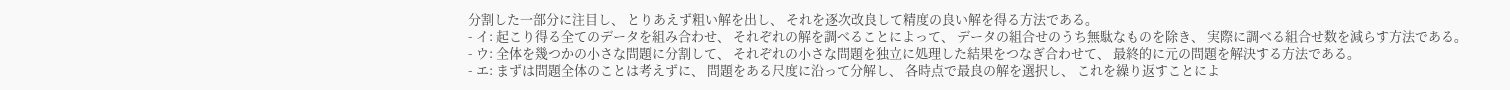分割した一部分に注目し、 とりあえず粗い解を出し、 それを逐次改良して精度の良い解を得る方法である。
- イ: 起こり得る全てのデータを組み合わせ、 それぞれの解を調べることによって、 データの組合せのうち無駄なものを除き、 実際に調べる組合せ数を減らす方法である。
- ウ: 全体を幾つかの小さな問題に分割して、 それぞれの小さな問題を独立に処理した結果をつなぎ合わせて、 最終的に元の問題を解決する方法である。
- エ: まずは問題全体のことは考えずに、 問題をある尺度に沿って分解し、 各時点で最良の解を選択し、 これを繰り返すことによ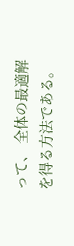って、 全体の最適解を得る方法である。